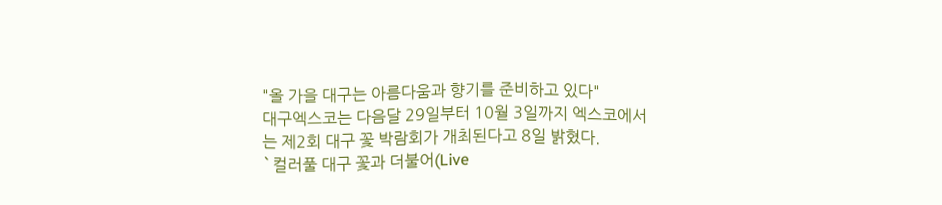"올 가을 대구는 아름다움과 향기를 준비하고 있다"
대구엑스코는 다음달 29일부터 10월 3일까지 엑스코에서는 제2회 대구 꽃 박람회가 개최된다고 8일 밝혔다.
`컬러풀 대구 꽃과 더불어(Live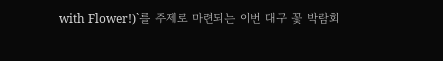with Flower!)`를 주제로 마련되는 이번 대구 꽃 박람회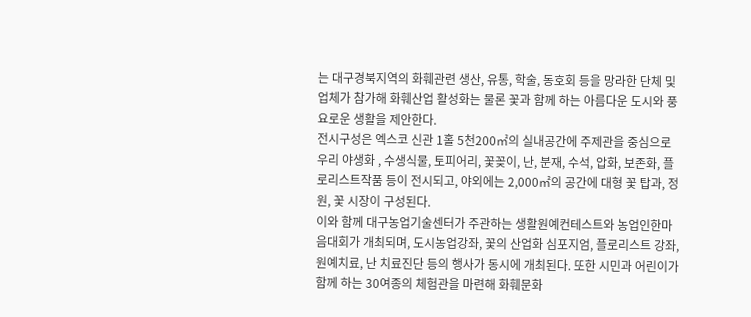는 대구경북지역의 화훼관련 생산, 유통, 학술, 동호회 등을 망라한 단체 및 업체가 참가해 화훼산업 활성화는 물론 꽃과 함께 하는 아름다운 도시와 풍요로운 생활을 제안한다.
전시구성은 엑스코 신관 1홀 5천200㎡의 실내공간에 주제관을 중심으로 우리 야생화 , 수생식물, 토피어리, 꽃꽂이, 난, 분재, 수석, 압화, 보존화, 플로리스트작품 등이 전시되고, 야외에는 2,000㎡의 공간에 대형 꽃 탑과, 정원, 꽃 시장이 구성된다.
이와 함께 대구농업기술센터가 주관하는 생활원예컨테스트와 농업인한마음대회가 개최되며, 도시농업강좌, 꽃의 산업화 심포지엄, 플로리스트 강좌, 원예치료, 난 치료진단 등의 행사가 동시에 개최된다. 또한 시민과 어린이가 함께 하는 30여종의 체험관을 마련해 화훼문화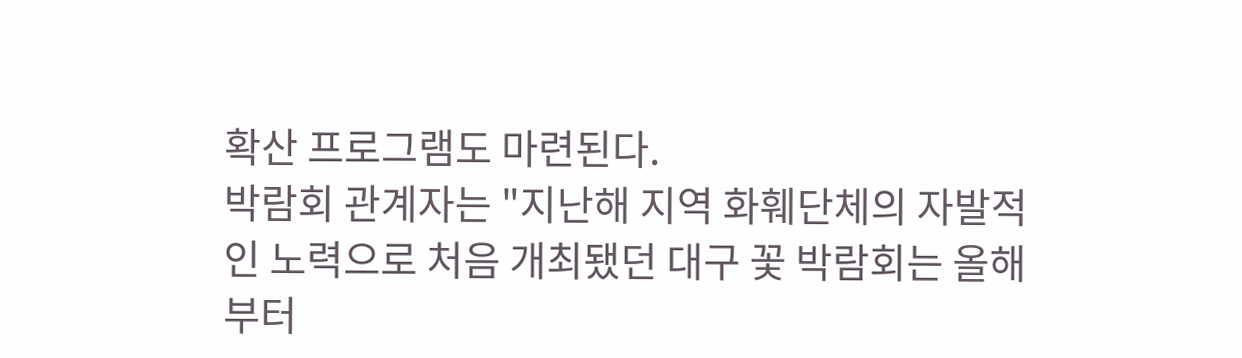확산 프로그램도 마련된다.
박람회 관계자는 "지난해 지역 화훼단체의 자발적인 노력으로 처음 개최됐던 대구 꽃 박람회는 올해부터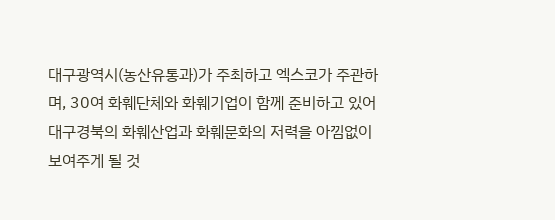대구광역시(농산유통과)가 주최하고 엑스코가 주관하며, 30여 화훼단체와 화훼기업이 함께 준비하고 있어 대구경북의 화훼산업과 화훼문화의 저력을 아낌없이 보여주게 될 것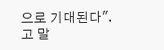으로 기대된다".고 말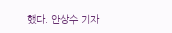했다. 안상수 기자